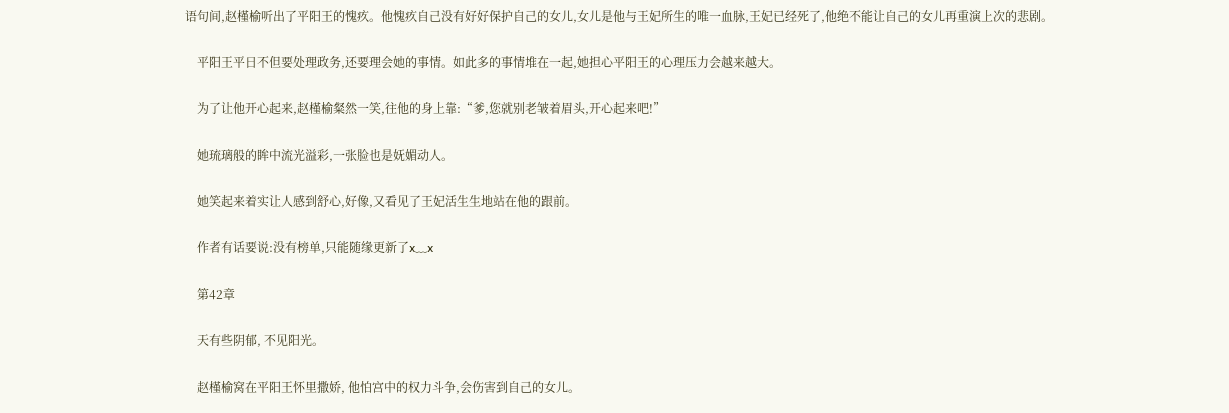语句间,赵槿榆听出了平阳王的愧疚。他愧疚自己没有好好保护自己的女儿,女儿是他与王妃所生的唯一血脉,王妃已经死了,他绝不能让自己的女儿再重演上次的悲剧。

    平阳王平日不但要处理政务,还要理会她的事情。如此多的事情堆在一起,她担心平阳王的心理压力会越来越大。

    为了让他开心起来,赵槿榆粲然一笑,往他的身上靠:“爹,您就别老皱着眉头,开心起来吧!”

    她琉璃般的眸中流光溢彩,一张脸也是妩媚动人。

    她笑起来着实让人感到舒心,好像,又看见了王妃活生生地站在他的跟前。

    作者有话要说:没有榜单,只能随缘更新了x﹏x

    第42章

    天有些阴郁, 不见阳光。

    赵槿榆窝在平阳王怀里撒娇, 他怕宫中的权力斗争,会伤害到自己的女儿。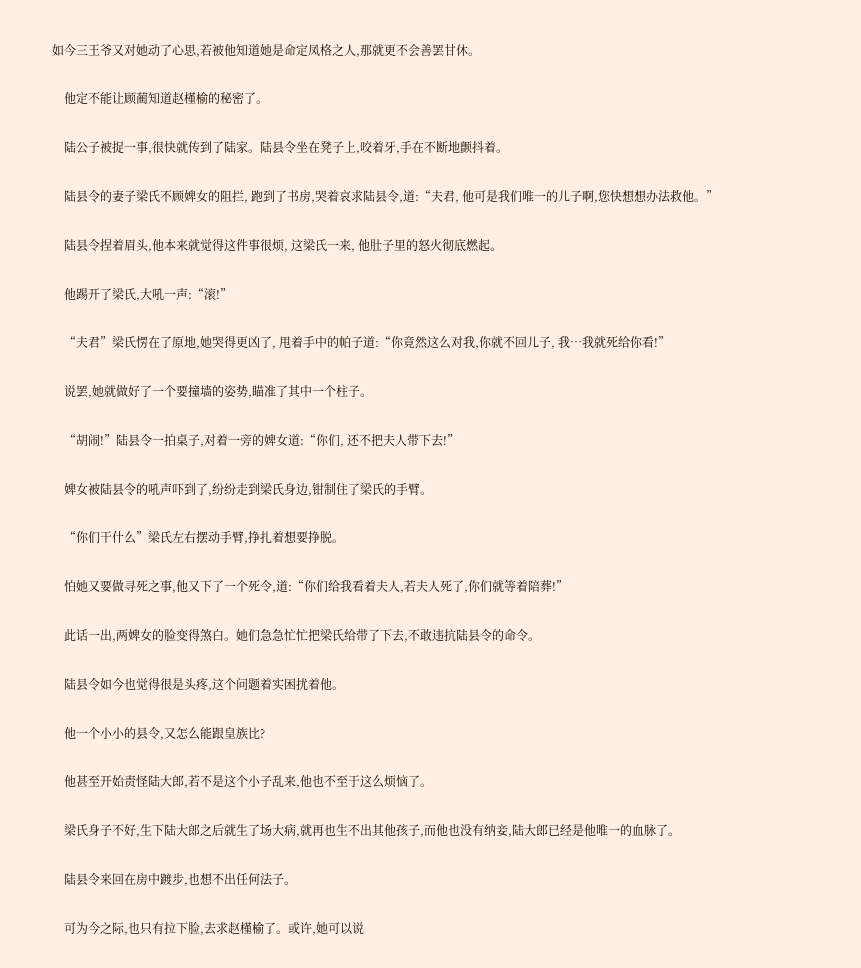如今三王爷又对她动了心思,若被他知道她是命定凤格之人,那就更不会善罢甘休。

    他定不能让顾蔺知道赵槿榆的秘密了。

    陆公子被捉一事,很快就传到了陆家。陆县令坐在凳子上,咬着牙,手在不断地颤抖着。

    陆县令的妻子梁氏不顾婢女的阻拦, 跑到了书房,哭着哀求陆县令,道:“夫君, 他可是我们唯一的儿子啊,您快想想办法救他。”

    陆县令捏着眉头,他本来就觉得这件事很烦, 这梁氏一来, 他肚子里的怒火彻底燃起。

    他踢开了梁氏,大吼一声:“滚!”

    “夫君”梁氏愣在了原地,她哭得更凶了, 甩着手中的帕子道:“你竟然这么对我,你就不回儿子, 我…我就死给你看!”

    说罢,她就做好了一个要撞墙的姿势,瞄准了其中一个柱子。

    “胡闹!”陆县令一拍桌子,对着一旁的婢女道:“你们, 还不把夫人带下去!”

    婢女被陆县令的吼声吓到了,纷纷走到梁氏身边,钳制住了梁氏的手臂。

    “你们干什么”梁氏左右摆动手臂,挣扎着想要挣脱。

    怕她又要做寻死之事,他又下了一个死令,道:“你们给我看着夫人,若夫人死了,你们就等着陪葬!”

    此话一出,两婢女的脸变得煞白。她们急急忙忙把梁氏给带了下去,不敢违抗陆县令的命令。

    陆县令如今也觉得很是头疼,这个问题着实困扰着他。

    他一个小小的县令,又怎么能跟皇族比?

    他甚至开始责怪陆大郎,若不是这个小子乱来,他也不至于这么烦恼了。

    梁氏身子不好,生下陆大郎之后就生了场大病,就再也生不出其他孩子,而他也没有纳妾,陆大郎已经是他唯一的血脉了。

    陆县令来回在房中踱步,也想不出任何法子。

    可为今之际,也只有拉下脸,去求赵槿榆了。或许,她可以说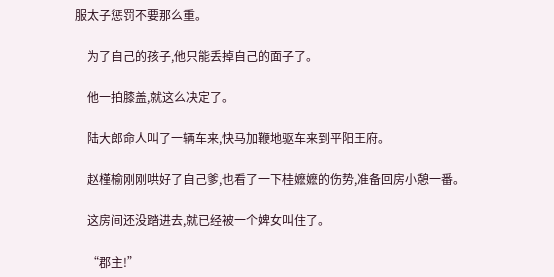服太子惩罚不要那么重。

    为了自己的孩子,他只能丢掉自己的面子了。

    他一拍膝盖,就这么决定了。

    陆大郎命人叫了一辆车来,快马加鞭地驱车来到平阳王府。

    赵槿榆刚刚哄好了自己爹,也看了一下桂嬷嬷的伤势,准备回房小憩一番。

    这房间还没踏进去,就已经被一个婢女叫住了。

    “郡主!”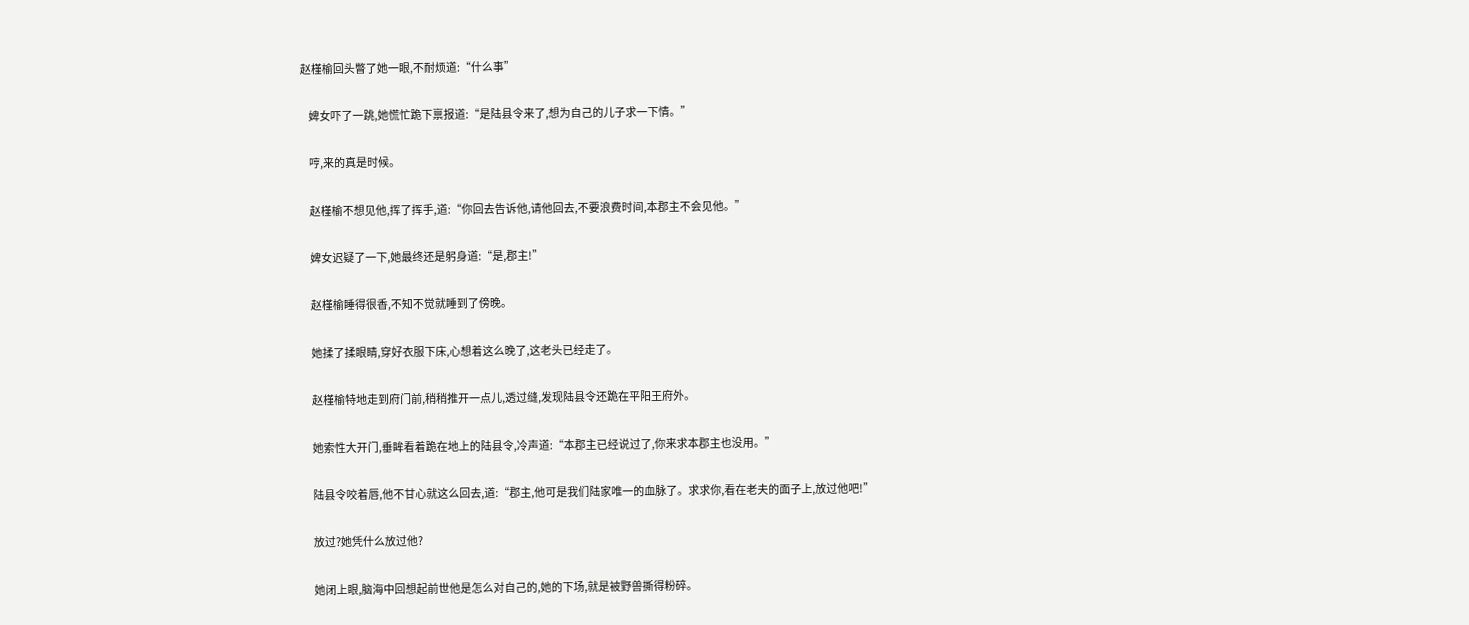赵槿榆回头瞥了她一眼,不耐烦道:“什么事”

    婢女吓了一跳,她慌忙跪下禀报道:“是陆县令来了,想为自己的儿子求一下情。”

    哼,来的真是时候。

    赵槿榆不想见他,挥了挥手,道:“你回去告诉他,请他回去,不要浪费时间,本郡主不会见他。”

    婢女迟疑了一下,她最终还是躬身道:“是,郡主!”

    赵槿榆睡得很香,不知不觉就睡到了傍晚。

    她揉了揉眼睛,穿好衣服下床,心想着这么晚了,这老头已经走了。

    赵槿榆特地走到府门前,稍稍推开一点儿,透过缝,发现陆县令还跪在平阳王府外。

    她索性大开门,垂眸看着跪在地上的陆县令,冷声道:“本郡主已经说过了,你来求本郡主也没用。”

    陆县令咬着唇,他不甘心就这么回去,道:“郡主,他可是我们陆家唯一的血脉了。求求你,看在老夫的面子上,放过他吧!”

    放过?她凭什么放过他?

    她闭上眼,脑海中回想起前世他是怎么对自己的,她的下场,就是被野兽撕得粉碎。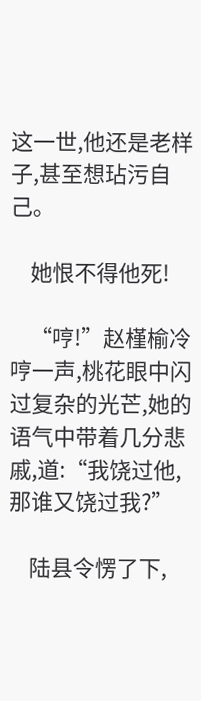这一世,他还是老样子,甚至想玷污自己。

    她恨不得他死!

    “哼!”赵槿榆冷哼一声,桃花眼中闪过复杂的光芒,她的语气中带着几分悲戚,道:“我饶过他,那谁又饶过我?”

    陆县令愣了下,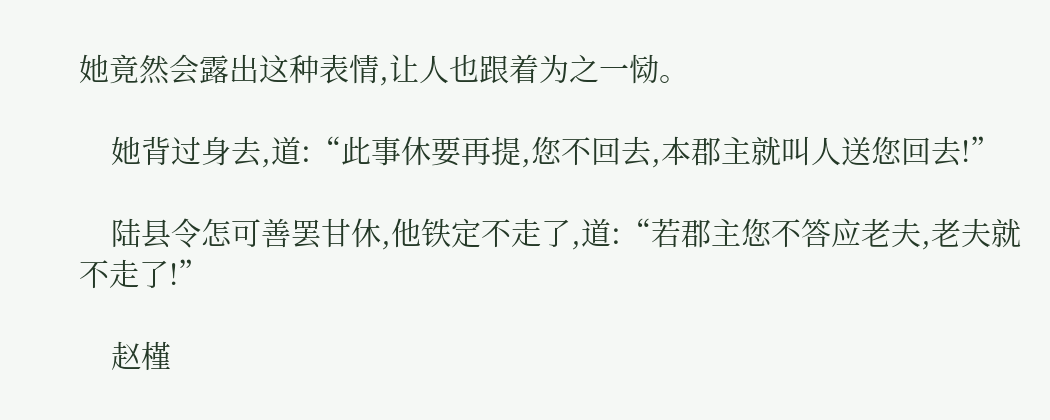她竟然会露出这种表情,让人也跟着为之一恸。

    她背过身去,道:“此事休要再提,您不回去,本郡主就叫人送您回去!”

    陆县令怎可善罢甘休,他铁定不走了,道:“若郡主您不答应老夫,老夫就不走了!”

    赵槿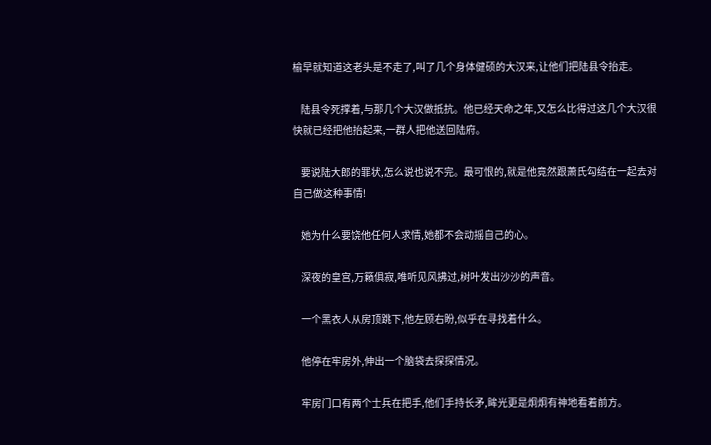榆早就知道这老头是不走了,叫了几个身体健硕的大汉来,让他们把陆县令抬走。

    陆县令死撑着,与那几个大汉做抵抗。他已经天命之年,又怎么比得过这几个大汉很快就已经把他抬起来,一群人把他送回陆府。

    要说陆大郎的罪状,怎么说也说不完。最可恨的,就是他竟然跟萧氏勾结在一起去对自己做这种事情!

    她为什么要饶他任何人求情,她都不会动摇自己的心。

    深夜的皇宫,万籁俱寂,唯听见风拂过,树叶发出沙沙的声音。

    一个黑衣人从房顶跳下,他左顾右盼,似乎在寻找着什么。

    他停在牢房外,伸出一个脑袋去探探情况。

    牢房门口有两个士兵在把手,他们手持长矛,眸光更是炯炯有神地看着前方。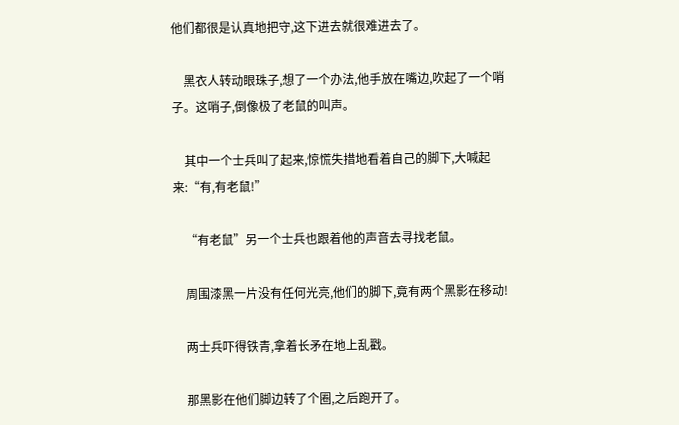他们都很是认真地把守,这下进去就很难进去了。

    黑衣人转动眼珠子,想了一个办法,他手放在嘴边,吹起了一个哨子。这哨子,倒像极了老鼠的叫声。

    其中一个士兵叫了起来,惊慌失措地看着自己的脚下,大喊起来:“有,有老鼠!”

    “有老鼠”另一个士兵也跟着他的声音去寻找老鼠。

    周围漆黑一片没有任何光亮,他们的脚下,竟有两个黑影在移动!

    两士兵吓得铁青,拿着长矛在地上乱戳。

    那黑影在他们脚边转了个圈,之后跑开了。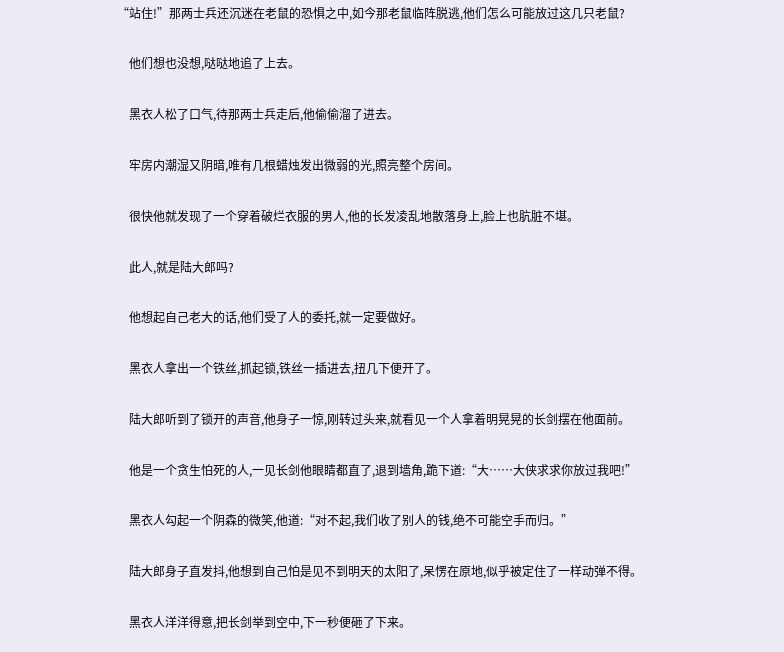“站住!”那两士兵还沉迷在老鼠的恐惧之中,如今那老鼠临阵脱逃,他们怎么可能放过这几只老鼠?

    他们想也没想,哒哒地追了上去。

    黑衣人松了口气,待那两士兵走后,他偷偷溜了进去。

    牢房内潮湿又阴暗,唯有几根蜡烛发出微弱的光,照亮整个房间。

    很快他就发现了一个穿着破烂衣服的男人,他的长发凌乱地散落身上,脸上也肮脏不堪。

    此人,就是陆大郎吗?

    他想起自己老大的话,他们受了人的委托,就一定要做好。

    黑衣人拿出一个铁丝,抓起锁,铁丝一插进去,扭几下便开了。

    陆大郎听到了锁开的声音,他身子一惊,刚转过头来,就看见一个人拿着明晃晃的长剑摆在他面前。

    他是一个贪生怕死的人,一见长剑他眼睛都直了,退到墙角,跪下道:“大……大侠求求你放过我吧!”

    黑衣人勾起一个阴森的微笑,他道:“对不起,我们收了别人的钱,绝不可能空手而归。”

    陆大郎身子直发抖,他想到自己怕是见不到明天的太阳了,呆愣在原地,似乎被定住了一样动弹不得。

    黑衣人洋洋得意,把长剑举到空中,下一秒便砸了下来。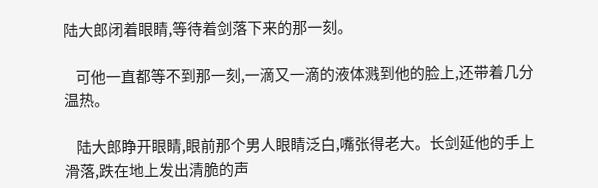陆大郎闭着眼睛,等待着剑落下来的那一刻。

    可他一直都等不到那一刻,一滴又一滴的液体溅到他的脸上,还带着几分温热。

    陆大郎睁开眼睛,眼前那个男人眼睛泛白,嘴张得老大。长剑延他的手上滑落,跌在地上发出清脆的声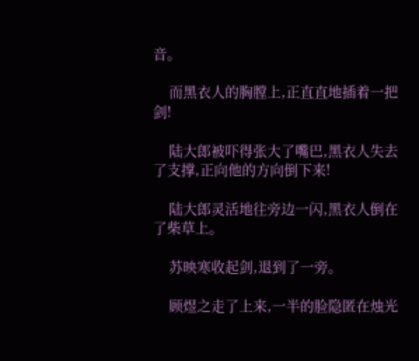音。

    而黑衣人的胸膛上,正直直地插着一把剑!

    陆大郎被吓得张大了嘴巴,黑衣人失去了支撑,正向他的方向倒下来!

    陆大郎灵活地往旁边一闪,黑衣人倒在了柴草上。

    苏映寒收起剑,退到了一旁。

    顾煜之走了上来,一半的脸隐匿在烛光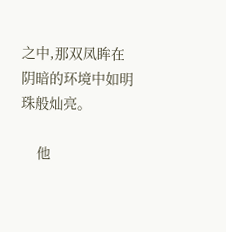之中,那双凤眸在阴暗的环境中如明珠般灿亮。

    他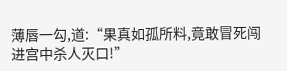薄唇一勾,道:“果真如孤所料,竟敢冒死闯进宫中杀人灭口!”